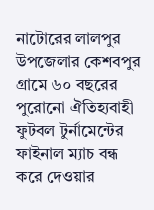নাটোরের লালপুর উপজেলার কেশবপুর গ্রামে ৬০ বছরের পুরোনো ঐতিহ্যবাহী ফুটবল টুর্নামেন্টের ফাইনাল ম্যাচ বন্ধ করে দেওয়ার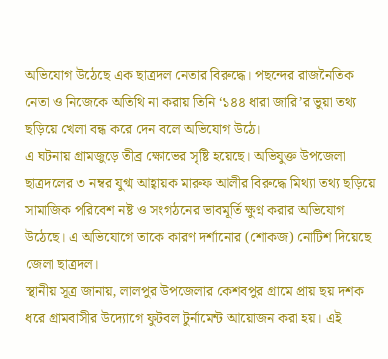অভিযোগ উঠেছে এক ছাত্রদল নেতার বিরুদ্ধে। পছন্দের রাজনৈতিক নেতা ও নিজেকে অতিথি না করায় তিনি ‘১৪৪ ধারা জারি’র ভুয়া তথ্য ছড়িয়ে খেলা বন্ধ করে দেন বলে অভিযোগ উঠে।
এ ঘটনায় গ্রামজুড়ে তীব্র ক্ষোভের সৃষ্টি হয়েছে। অভিযুক্ত উপজেলা ছাত্রদলের ৩ নম্বর যুগ্ম আহ্বায়ক মারুফ আলীর বিরুদ্ধে মিথ্যা তথ্য ছড়িয়ে সামাজিক পরিবেশ নষ্ট ও সংগঠনের ভাবমূর্তি ক্ষুণ্ন করার অভিযোগ উঠেছে। এ অভিযোগে তাকে কারণ দর্শানোর (শোকজ) নোটিশ দিয়েছে জেলা ছাত্রদল।
স্থানীয় সূত্র জানায়, লালপুর উপজেলার কেশবপুর গ্রামে প্রায় ছয় দশক ধরে গ্রামবাসীর উদ্যোগে ফুটবল টুর্নামেন্ট আয়োজন করা হয়। এই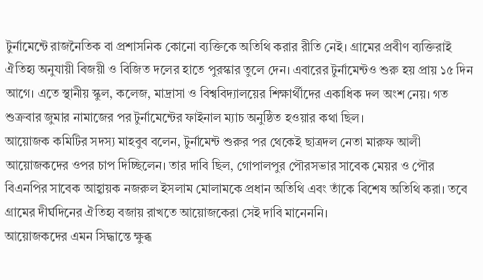টুর্নামেন্টে রাজনৈতিক বা প্রশাসনিক কোনো ব্যক্তিকে অতিথি করার রীতি নেই। গ্রামের প্রবীণ ব্যক্তিরাই ঐতিহ্য অনুযায়ী বিজয়ী ও বিজিত দলের হাতে পুরস্কার তুলে দেন। এবারের টুর্নামেন্টও শুরু হয় প্রায় ১৫ দিন আগে। এতে স্থানীয় স্কুল, কলেজ, মাদ্রাসা ও বিশ্ববিদ্যালয়ের শিক্ষার্থীদের একাধিক দল অংশ নেয়। গত শুক্রবার জুমার নামাজের পর টুর্নামেন্টের ফাইনাল ম্যাচ অনুষ্ঠিত হওয়ার কথা ছিল।
আয়োজক কমিটির সদস্য মাহবুব বলেন, টুর্নামেন্ট শুরুর পর থেকেই ছাত্রদল নেতা মারুফ আলী আয়োজকদের ওপর চাপ দিচ্ছিলেন। তার দাবি ছিল, গোপালপুর পৌরসভার সাবেক মেয়র ও পৌর বিএনপির সাবেক আহ্বায়ক নজরুল ইসলাম মোলামকে প্রধান অতিথি এবং তাঁকে বিশেষ অতিথি করা। তবে গ্রামের দীর্ঘদিনের ঐতিহ্য বজায় রাখতে আয়োজকেরা সেই দাবি মানেননি।
আয়োজকদের এমন সিদ্ধান্তে ক্ষুব্ধ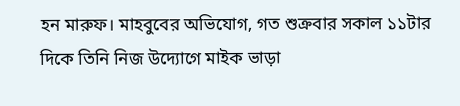হন মারুফ। মাহবুবের অভিযোগ, গত শুক্রবার সকাল ১১টার দিকে তিনি নিজ উদ্যোগে মাইক ভাড়া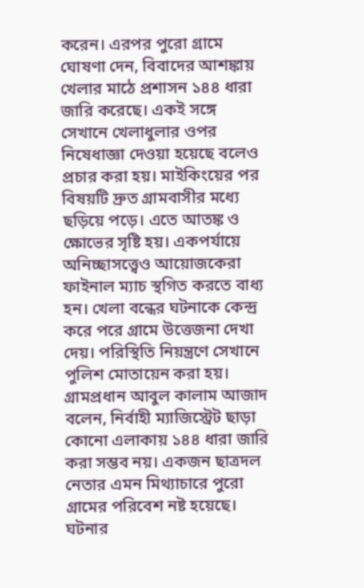করেন। এরপর পুরো গ্রামে ঘোষণা দেন, বিবাদের আশঙ্কায় খেলার মাঠে প্রশাসন ১৪৪ ধারা জারি করেছে। একই সঙ্গে সেখানে খেলাধুলার ওপর নিষেধাজ্ঞা দেওয়া হয়েছে বলেও প্রচার করা হয়। মাইকিংয়ের পর বিষয়টি দ্রুত গ্রামবাসীর মধ্যে ছড়িয়ে পড়ে। এতে আতঙ্ক ও ক্ষোভের সৃষ্টি হয়। একপর্যায়ে অনিচ্ছাসত্ত্বেও আয়োজকেরা ফাইনাল ম্যাচ স্থগিত করতে বাধ্য হন। খেলা বন্ধের ঘটনাকে কেন্দ্র করে পরে গ্রামে উত্তেজনা দেখা দেয়। পরিস্থিতি নিয়ন্ত্রণে সেখানে পুলিশ মোতায়েন করা হয়।
গ্রামপ্রধান আবুল কালাম আজাদ বলেন, নির্বাহী ম্যাজিস্ট্রেট ছাড়া কোনো এলাকায় ১৪৪ ধারা জারি করা সম্ভব নয়। একজন ছাত্রদল নেতার এমন মিথ্যাচারে পুরো গ্রামের পরিবেশ নষ্ট হয়েছে। ঘটনার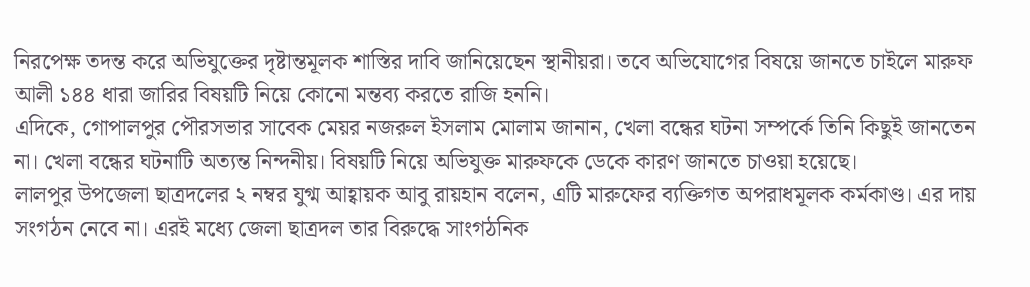নিরপেক্ষ তদন্ত করে অভিযুক্তের দৃষ্টান্তমূলক শাস্তির দাবি জানিয়েছেন স্থানীয়রা। তবে অভিযোগের বিষয়ে জানতে চাইলে মারুফ আলী ১৪৪ ধারা জারির বিষয়টি নিয়ে কোনো মন্তব্য করতে রাজি হননি।
এদিকে, গোপালপুর পৌরসভার সাবেক মেয়র নজরুল ইসলাম মোলাম জানান, খেলা বন্ধের ঘটনা সম্পর্কে তিনি কিছুই জানতেন না। খেলা বন্ধের ঘটনাটি অত্যন্ত নিন্দনীয়। বিষয়টি নিয়ে অভিযুক্ত মারুফকে ডেকে কারণ জানতে চাওয়া হয়েছে।
লালপুর উপজেলা ছাত্রদলের ২ নম্বর যুগ্ম আহ্বায়ক আবু রায়হান বলেন, এটি মারুফের ব্যক্তিগত অপরাধমূলক কর্মকাণ্ড। এর দায় সংগঠন নেবে না। এরই মধ্যে জেলা ছাত্রদল তার বিরুদ্ধে সাংগঠনিক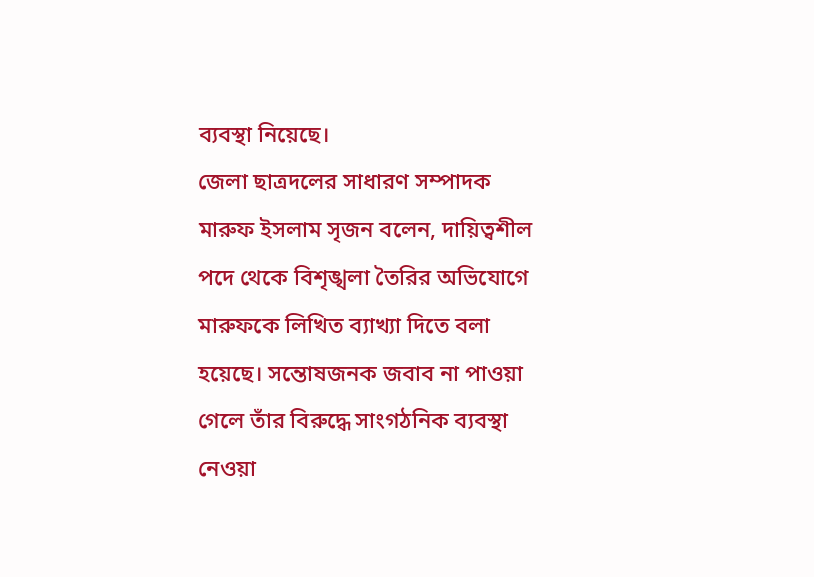ব্যবস্থা নিয়েছে।
জেলা ছাত্রদলের সাধারণ সম্পাদক মারুফ ইসলাম সৃজন বলেন, দায়িত্বশীল পদে থেকে বিশৃঙ্খলা তৈরির অভিযোগে মারুফকে লিখিত ব্যাখ্যা দিতে বলা হয়েছে। সন্তোষজনক জবাব না পাওয়া গেলে তাঁর বিরুদ্ধে সাংগঠনিক ব্যবস্থা নেওয়া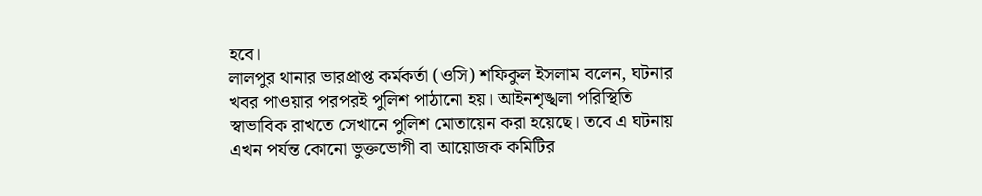হবে।
লালপুর থানার ভারপ্রাপ্ত কর্মকর্তা (ওসি) শফিকুল ইসলাম বলেন, ঘটনার খবর পাওয়ার পরপরই পুলিশ পাঠানো হয়। আইনশৃঙ্খলা পরিস্থিতি স্বাভাবিক রাখতে সেখানে পুলিশ মোতায়েন করা হয়েছে। তবে এ ঘটনায় এখন পর্যন্ত কোনো ভুক্তভোগী বা আয়োজক কমিটির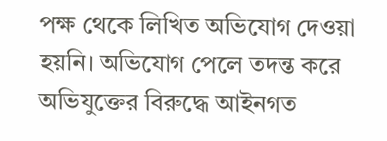পক্ষ থেকে লিখিত অভিযোগ দেওয়া হয়নি। অভিযোগ পেলে তদন্ত করে অভিযুক্তের বিরুদ্ধে আইনগত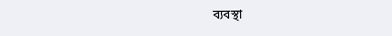ব্যবস্থা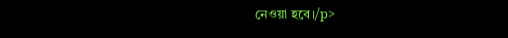নেওয়া হবে।/p>